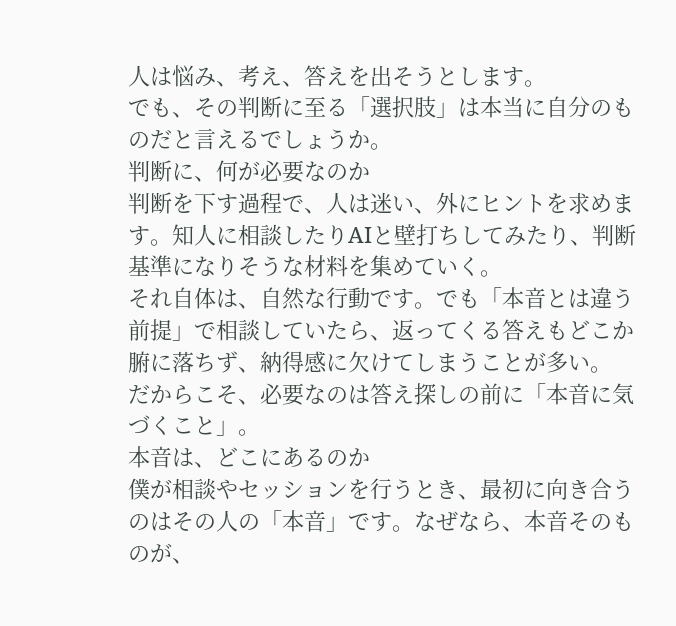人は悩み、考え、答えを出そうとします。
でも、その判断に至る「選択肢」は本当に自分のものだと言えるでしょうか。
判断に、何が必要なのか
判断を下す過程で、人は迷い、外にヒントを求めます。知人に相談したりAIと壁打ちしてみたり、判断基準になりそうな材料を集めていく。
それ自体は、自然な行動です。でも「本音とは違う前提」で相談していたら、返ってくる答えもどこか腑に落ちず、納得感に欠けてしまうことが多い。
だからこそ、必要なのは答え探しの前に「本音に気づくこと」。
本音は、どこにあるのか
僕が相談やセッションを行うとき、最初に向き合うのはその人の「本音」です。なぜなら、本音そのものが、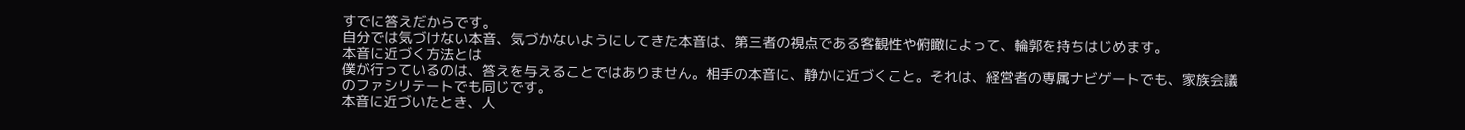すでに答えだからです。
自分では気づけない本音、気づかないようにしてきた本音は、第三者の視点である客観性や俯瞰によって、輪郭を持ちはじめます。
本音に近づく方法とは
僕が行っているのは、答えを与えることではありません。相手の本音に、静かに近づくこと。それは、経営者の専属ナビゲートでも、家族会議のファシリテートでも同じです。
本音に近づいたとき、人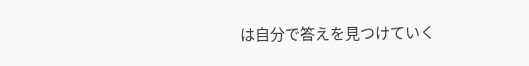は自分で答えを見つけていく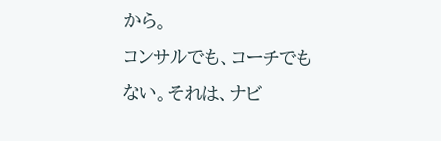から。
コンサルでも、コーチでもない。それは、ナビ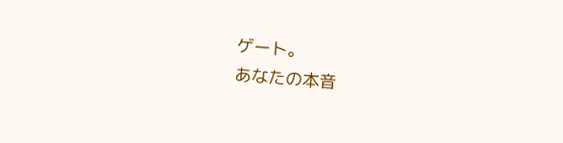ゲート。
あなたの本音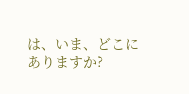は、いま、どこにありますか?